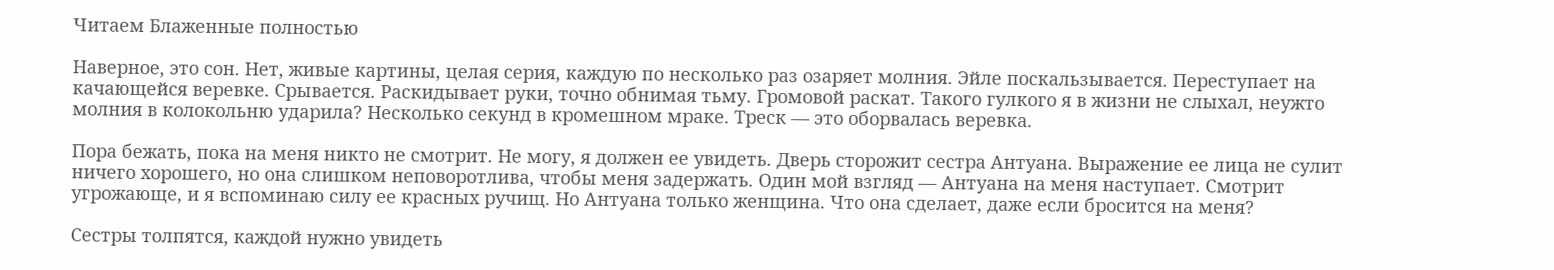Читаем Блаженные полностью

Наверное, это сон. Нет, живые картины, целая серия, каждую по несколько раз озаряет молния. Эйле поскальзывается. Переступает на качающейся веревке. Срывается. Раскидывает руки, точно обнимая тьму. Громовой раскат. Такого гулкого я в жизни не слыхал, неужто молния в колокольню ударила? Несколько секунд в кромешном мраке. Треск — это оборвалась веревка.

Пора бежать, пока на меня никто не смотрит. Не могу, я должен ее увидеть. Дверь сторожит сестра Антуана. Выражение ее лица не сулит ничего хорошего, но она слишком неповоротлива, чтобы меня задержать. Один мой взгляд — Антуана на меня наступает. Смотрит угрожающе, и я вспоминаю силу ее красных ручищ. Но Антуана только женщина. Что она сделает, даже если бросится на меня?

Сестры толпятся, каждой нужно увидеть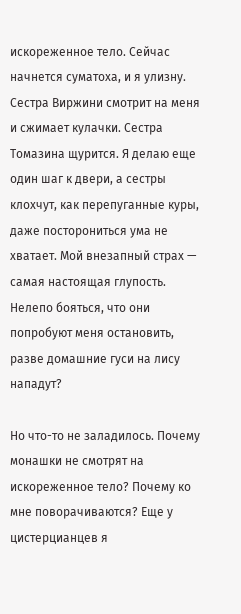искореженное тело. Сейчас начнется суматоха, и я улизну. Сестра Виржини смотрит на меня и сжимает кулачки. Сестра Томазина щурится. Я делаю еще один шаг к двери, а сестры клохчут, как перепуганные куры, даже посторониться ума не хватает. Мой внезапный страх — самая настоящая глупость. Нелепо бояться, что они попробуют меня остановить, разве домашние гуси на лису нападут?

Но что-то не заладилось. Почему монашки не смотрят на искореженное тело? Почему ко мне поворачиваются? Еще у цистерцианцев я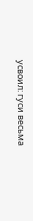усвоил: гуси весьма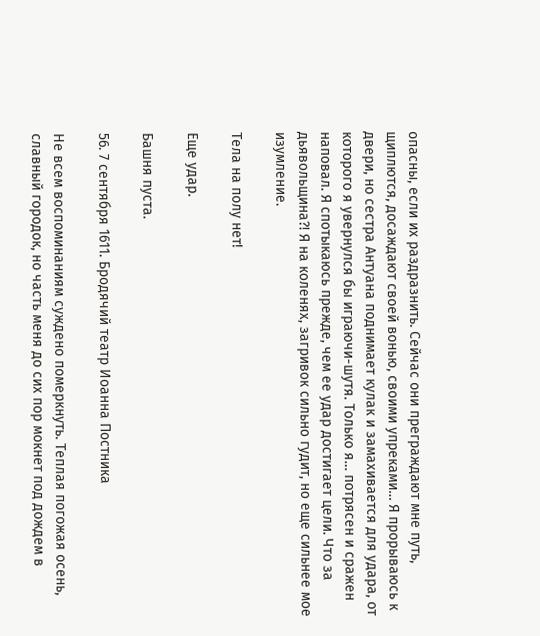опасны, если их раздразнить. Сейчас они преграждают мне путь, щиплются, досаждают своей вонью, своими упреками… Я прорываюсь к двери, но сестра Антуана поднимает кулак и замахивается для удара, от которого я увернулся бы играючи-шутя. Только я… потрясен и сражен наповал. Я спотыкаюсь прежде, чем ее удар достигает цели. Что за дьявольщина?! Я на коленях, загривок сильно гудит, но еще сильнее мое изумление.

Тела на полу нет!

Еще удар.

Башня пуста.

56. 7 сентября 1611. Бродячий театр Иоанна Постника

Не всем воспоминаниям суждено померкнуть. Теплая погожая осень, славный городок, но часть меня до сих пор мокнет под дождем в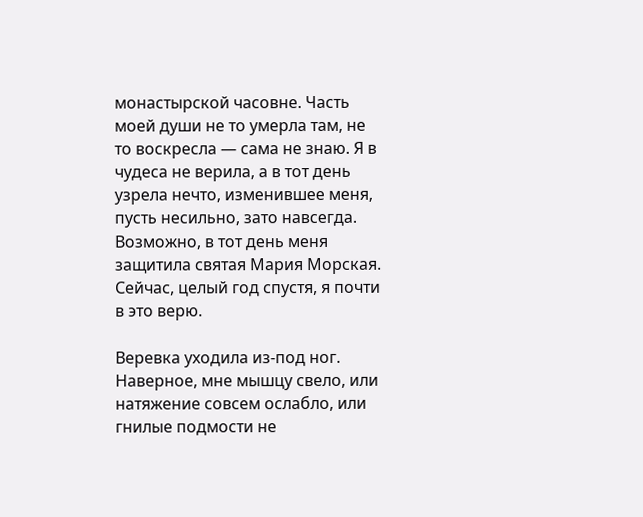монастырской часовне. Часть моей души не то умерла там, не то воскресла — сама не знаю. Я в чудеса не верила, а в тот день узрела нечто, изменившее меня, пусть несильно, зато навсегда. Возможно, в тот день меня защитила святая Мария Морская. Сейчас, целый год спустя, я почти в это верю.

Веревка уходила из-под ног. Наверное, мне мышцу свело, или натяжение совсем ослабло, или гнилые подмости не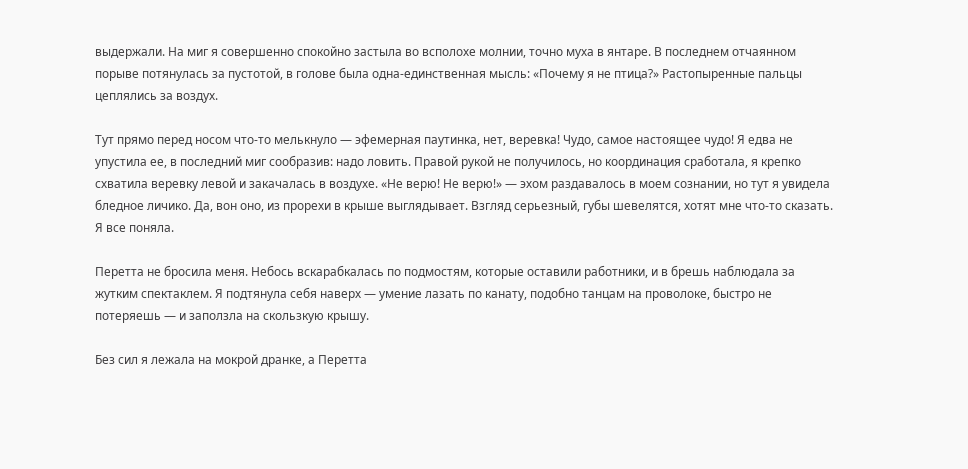выдержали. На миг я совершенно спокойно застыла во всполохе молнии, точно муха в янтаре. В последнем отчаянном порыве потянулась за пустотой, в голове была одна-единственная мысль: «Почему я не птица?» Растопыренные пальцы цеплялись за воздух.

Тут прямо перед носом что-то мелькнуло — эфемерная паутинка, нет, веревка! Чудо, самое настоящее чудо! Я едва не упустила ее, в последний миг сообразив: надо ловить. Правой рукой не получилось, но координация сработала, я крепко схватила веревку левой и закачалась в воздухе. «Не верю! Не верю!» — эхом раздавалось в моем сознании, но тут я увидела бледное личико. Да, вон оно, из прорехи в крыше выглядывает. Взгляд серьезный, губы шевелятся, хотят мне что-то сказать. Я все поняла.

Перетта не бросила меня. Небось вскарабкалась по подмостям, которые оставили работники, и в брешь наблюдала за жутким спектаклем. Я подтянула себя наверх — умение лазать по канату, подобно танцам на проволоке, быстро не потеряешь — и заползла на скользкую крышу.

Без сил я лежала на мокрой дранке, а Перетта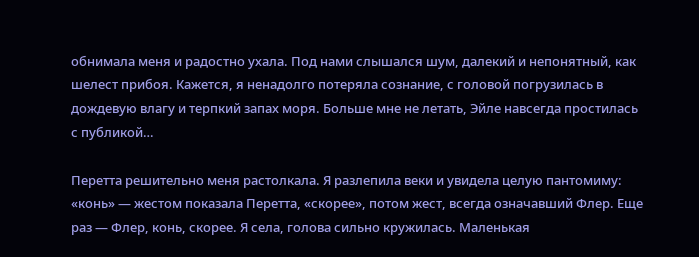обнимала меня и радостно ухала. Под нами слышался шум, далекий и непонятный, как шелест прибоя. Кажется, я ненадолго потеряла сознание, с головой погрузилась в дождевую влагу и терпкий запах моря. Больше мне не летать, Эйле навсегда простилась с публикой…

Перетта решительно меня растолкала. Я разлепила веки и увидела целую пантомиму: «конь» — жестом показала Перетта, «скорее», потом жест, всегда означавший Флер. Еще раз — Флер, конь, скорее. Я села, голова сильно кружилась. Маленькая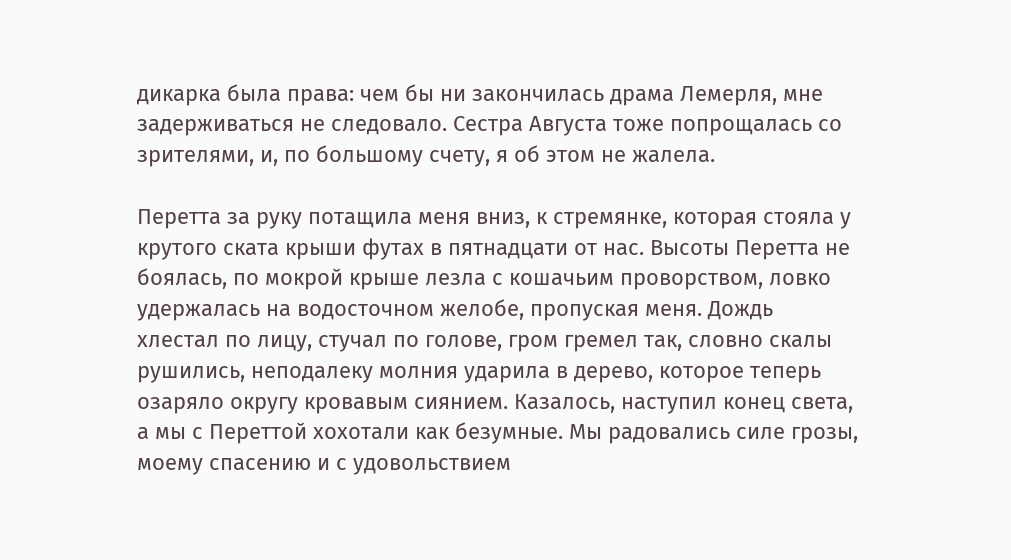дикарка была права: чем бы ни закончилась драма Лемерля, мне задерживаться не следовало. Сестра Августа тоже попрощалась со зрителями, и, по большому счету, я об этом не жалела.

Перетта за руку потащила меня вниз, к стремянке, которая стояла у крутого ската крыши футах в пятнадцати от нас. Высоты Перетта не боялась, по мокрой крыше лезла с кошачьим проворством, ловко удержалась на водосточном желобе, пропуская меня. Дождь хлестал по лицу, стучал по голове, гром гремел так, словно скалы рушились, неподалеку молния ударила в дерево, которое теперь озаряло округу кровавым сиянием. Казалось, наступил конец света, а мы с Переттой хохотали как безумные. Мы радовались силе грозы, моему спасению и с удовольствием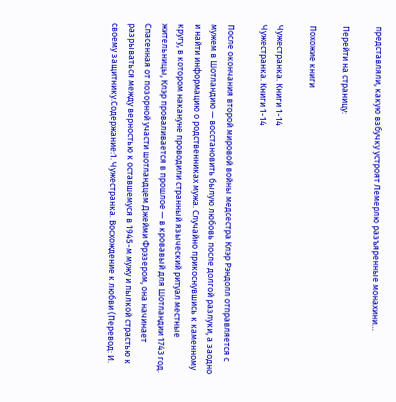представляли, какую взбучку устроят Лемерлю разъяренные монахини…

Перейти на страницу:

Похожие книги

Чужестранка. Книги 1-14
Чужестранка. Книги 1-14

После окончания второй мировой войны медсестра Клэр Рэндолл отправляется с мужем в Шотландию — восстановить былую любовь после долгой разлуки, а заодно и найти информацию о родственниках мужа. Случайно прикоснувшись к каменному кругу, в котором накануне проводили странный языческий ритуал местные жительницы, Клэр проваливается в прошлое — в кровавый для Шотландии 1743 год. Спасенная от позорной участи шотландцем Джейми Фрэзером, она начинает разрываться между верностью к оставшемуся в 1945-м мужу и пылкой страстью к своему защитнику.Содержание:1. Чужестранка. Восхождение к любви (Перевод: И.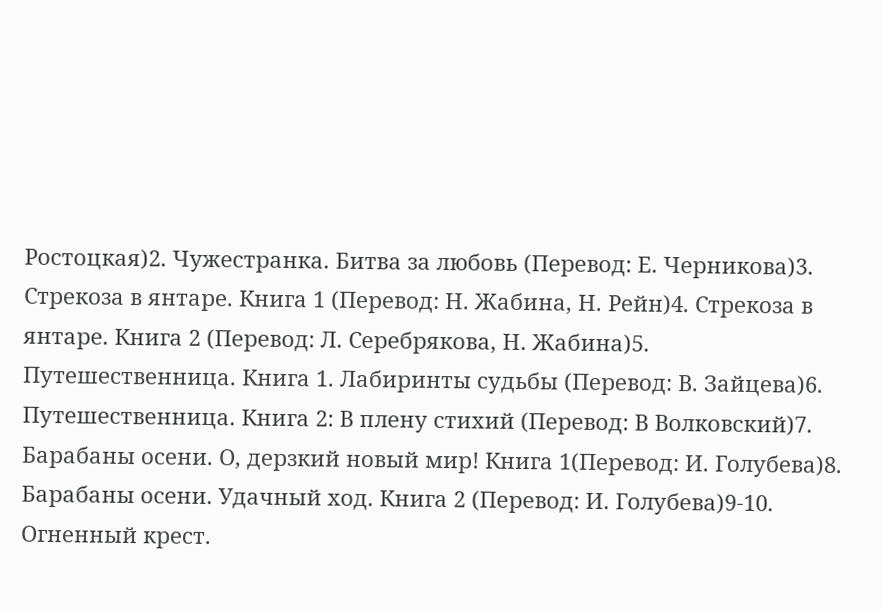Ростоцкая)2. Чужестранка. Битва за любовь (Перевод: Е. Черникова)3. Стрекоза в янтаре. Книга 1 (Перевод: Н. Жабина, Н. Рейн)4. Стрекоза в янтаре. Книга 2 (Перевод: Л. Серебрякова, Н. Жабина)5. Путешественница. Книга 1. Лабиринты судьбы (Перевод: В. Зайцева)6. Путешественница. Книга 2: В плену стихий (Перевод: В Волковский)7. Барабаны осени. О, дерзкий новый мир! Книга 1(Перевод: И. Голубева)8. Барабаны осени. Удачный ход. Книга 2 (Перевод: И. Голубева)9-10. Огненный крест.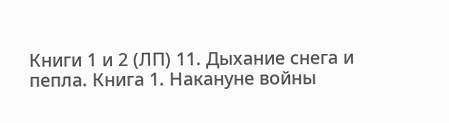Книги 1 и 2 (ЛП) 11. Дыхание снега и пепла. Книга 1. Накануне войны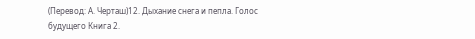(Перевод: А. Черташ)12. Дыхание снега и пепла. Голос будущего Книга 2.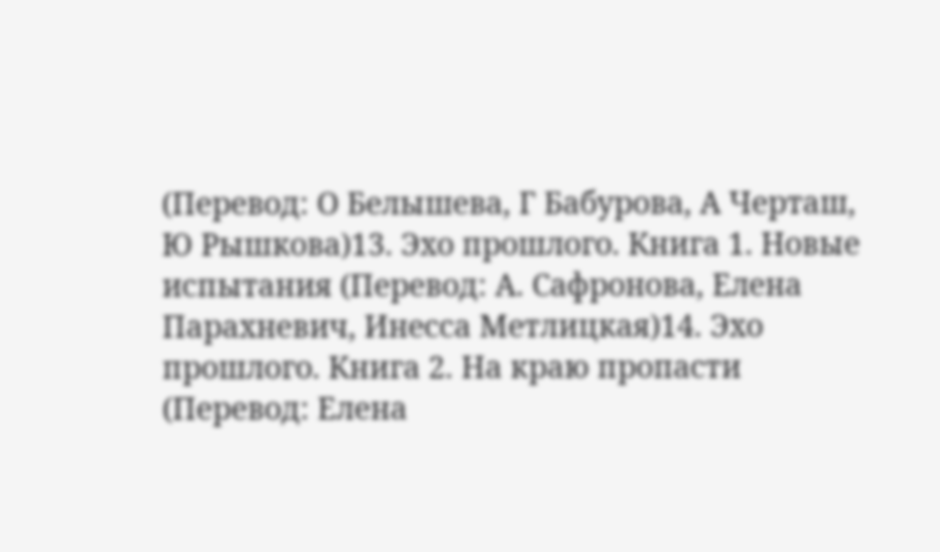(Перевод: О Белышева, Г Бабурова, А Черташ, Ю Рышкова)13. Эхо прошлого. Книга 1. Новые испытания (Перевод: А. Сафронова, Елена Парахневич, Инесса Метлицкая)14. Эхо прошлого. Книга 2. На краю пропасти (Перевод: Елена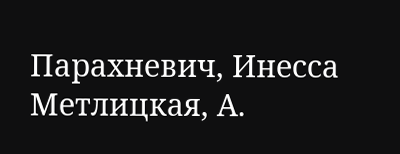Парахневич, Инесса Метлицкая, А.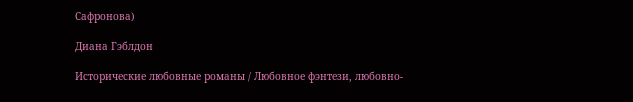Сафронова)

Диана Гэблдон

Исторические любовные романы / Любовное фэнтези, любовно-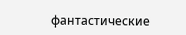фантастические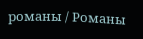романы / Романы